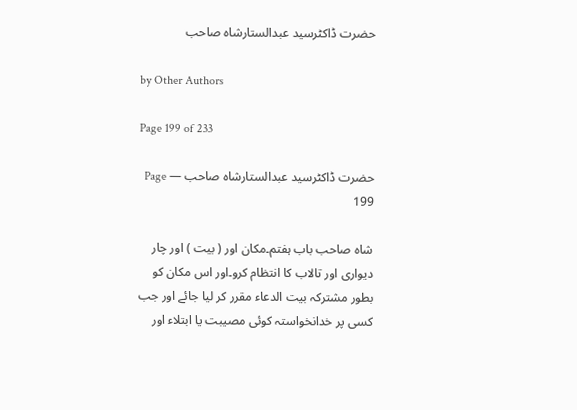حضرت ڈاکٹرسید عبدالستارشاہ صاحب

by Other Authors

Page 199 of 233

حضرت ڈاکٹرسید عبدالستارشاہ صاحب — Page 199

شاہ صاحب باب ہفتم۔مکان اور ( بیت ) اور چار دیواری اور تالاب کا انتظام کرو۔اور اس مکان کو بطور مشترکہ بیت الدعاء مقرر کر لیا جائے اور جب کسی پر خدانخواستہ کوئی مصیبت یا ابتلاء اور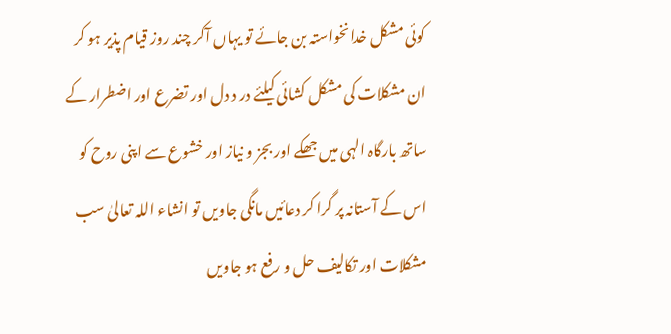کوئی مشکل خدانخواستہ بن جائے تو یہاں آکر چند روز قیام پذیر ہو کر ان مشکلات کی مشکل کشائی کیلئے در د دل اور تضرع اور اضطرار کے ساتھ بارگاہ الہی میں جھکے اور بجز و نیاز اور خشوع سے اپنی روح کو اس کے آستانہ پر گرا کر دعائیں مانگی جاویں تو انشاء اللہ تعالیٰ سب مشکلات اور تکالیف حل و رفع ہو جاویں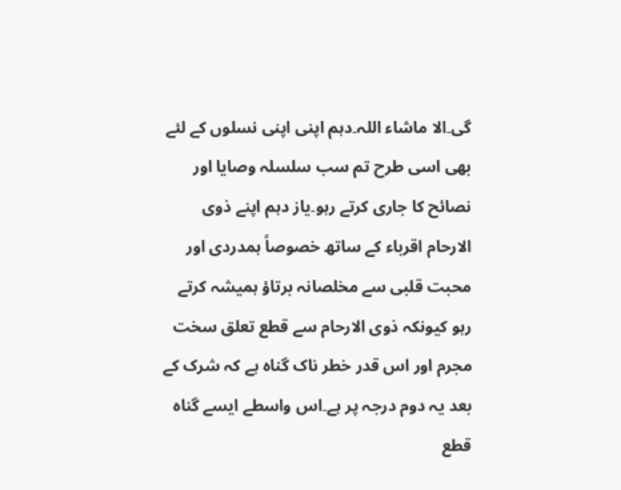گی۔الا ماشاء اللہ۔دہم اپنی اپنی نسلوں کے لئے بھی اسی طرح تم سب سلسلہ وصایا اور نصائح کا جاری کرتے رہو۔یاز دہم اپنے ذوی الارحام اقرباء کے ساتھ خصوصاً ہمدردی اور محبت قلبی سے مخلصانہ برتاؤ ہمیشہ کرتے رہو کیونکہ ذوی الارحام سے قطع تعلق سخت مجرم اور اس قدر خطر ناک گناہ ہے کہ شرک کے بعد یہ دوم درجہ پر ہے۔اس واسطے ایسے گناہ قطع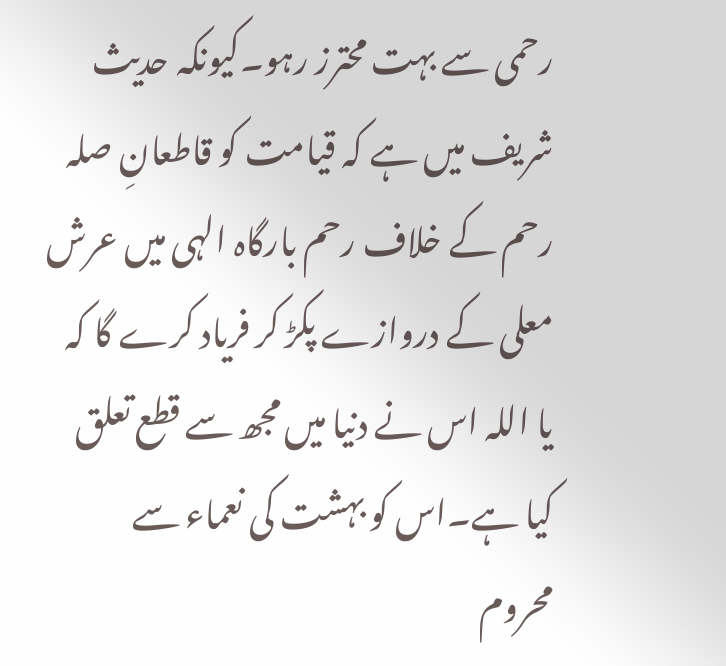رحمی سے بہت محترز رہو۔کیونکہ حدیث شریف میں ہے کہ قیامت کو قاطعانِ صلہ رحم کے خلاف رحم بارگاہ الہی میں عرش معلی کے دروازے پکڑ کر فریاد کرے گا کہ یا اللہ اس نے دنیا میں مجھ سے قطع تعلق کیا ہے۔اس کو بہشت کی نعماء سے محروم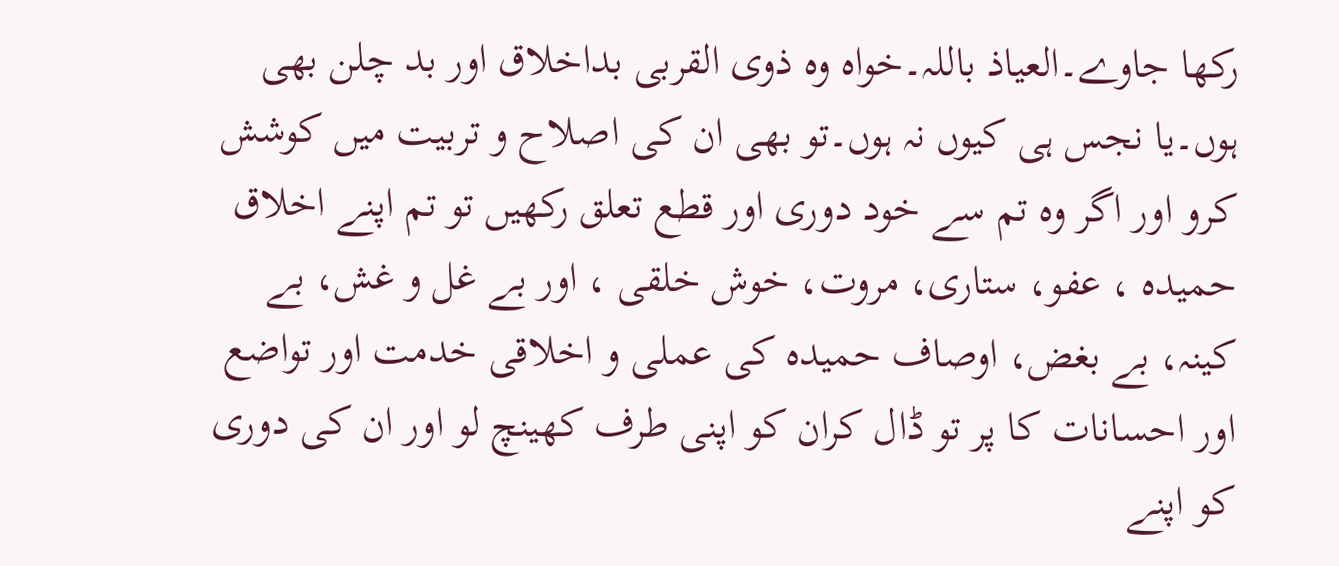رکھا جاوے۔العیاذ باللہ۔خواہ وہ ذوی القربی بداخلاق اور بد چلن بھی ہوں۔یا نجس ہی کیوں نہ ہوں۔تو بھی ان کی اصلاح و تربیت میں کوشش کرو اور اگر وہ تم سے خود دوری اور قطع تعلق رکھیں تو تم اپنے اخلاق حمیدہ ، عفو، ستاری، مروت، خوش خلقی ، اور بے غل و غش، بے کینہ، بے بغض، اوصاف حمیدہ کی عملی و اخلاقی خدمت اور تواضع اور احسانات کا پر تو ڈال کران کو اپنی طرف کھینچ لو اور ان کی دوری کو اپنے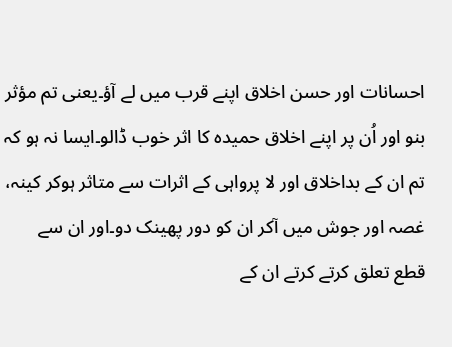احسانات اور حسن اخلاق اپنے قرب میں لے آؤ۔یعنی تم مؤثر بنو اور اُن پر اپنے اخلاق حمیدہ کا اثر خوب ڈالو۔ایسا نہ ہو کہ تم ان کے بداخلاق اور لا پرواہی کے اثرات سے متاثر ہوکر کینہ، غصہ اور جوش میں آکر ان کو دور پھینک دو۔اور ان سے قطع تعلق کرتے کرتے ان کے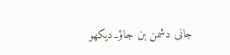جانی دشمن بن جاؤ۔دیکھو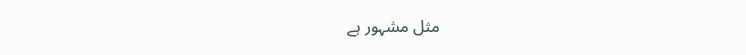مثل مشہور ہے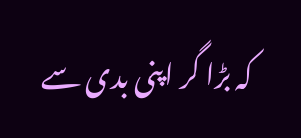کہ بڑا گر اپنی بدی سے